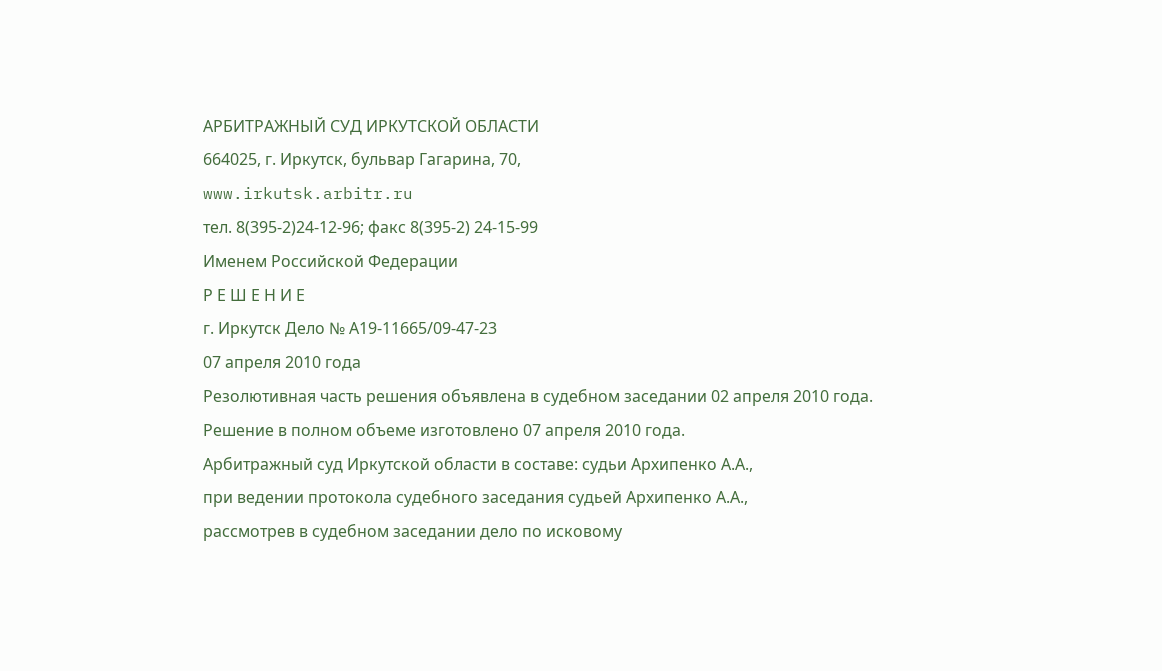АРБИТРАЖНЫЙ СУД ИРКУТСКОЙ ОБЛАСТИ
664025, г. Иркутск, бульвар Гагарина, 70,
www.irkutsk.arbitr.ru
тел. 8(395-2)24-12-96; факс 8(395-2) 24-15-99
Именем Российской Федерации
Р Е Ш Е Н И Е
г. Иркутск Дело № А19-11665/09-47-23
07 апреля 2010 года
Резолютивная часть решения объявлена в судебном заседании 02 апреля 2010 года.
Решение в полном объеме изготовлено 07 апреля 2010 года.
Арбитражный суд Иркутской области в составе: судьи Архипенко А.А.,
при ведении протокола судебного заседания судьей Архипенко А.А.,
рассмотрев в судебном заседании дело по исковому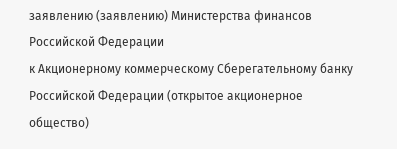заявлению (заявлению) Министерства финансов Российской Федерации
к Акционерному коммерческому Сберегательному банку Российской Федерации (открытое акционерное общество)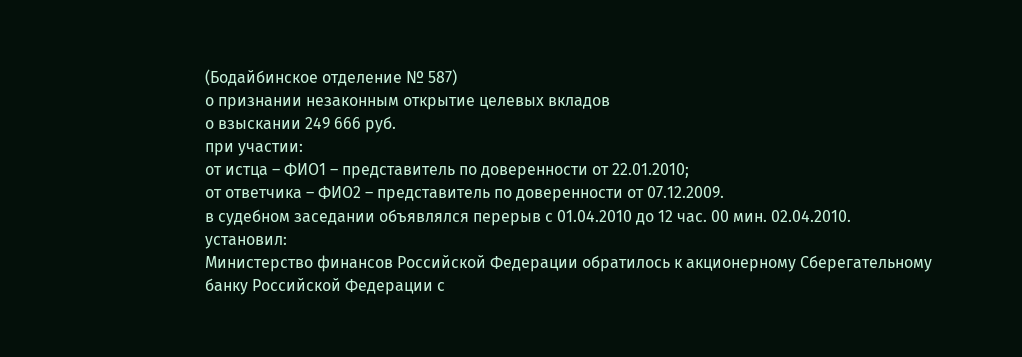(Бодайбинское отделение № 587)
о признании незаконным открытие целевых вкладов
о взыскании 249 666 руб.
при участии:
от истца – ФИО1 – представитель по доверенности от 22.01.2010;
от ответчика – ФИО2 – представитель по доверенности от 07.12.2009.
в судебном заседании объявлялся перерыв с 01.04.2010 до 12 час. 00 мин. 02.04.2010.
установил:
Министерство финансов Российской Федерации обратилось к акционерному Сберегательному банку Российской Федерации с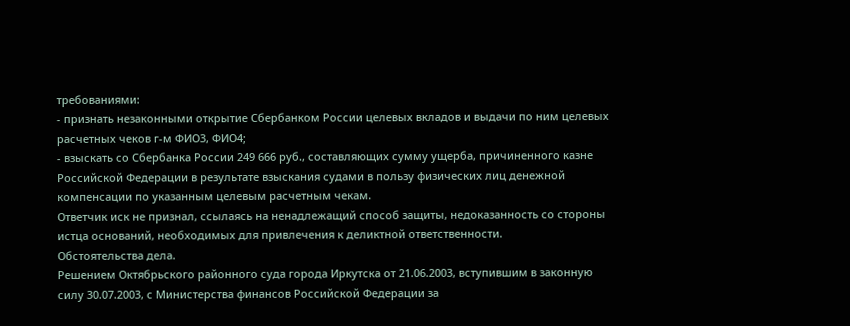требованиями:
- признать незаконными открытие Сбербанком России целевых вкладов и выдачи по ним целевых расчетных чеков г-м ФИО3, ФИО4;
- взыскать со Сбербанка России 249 666 руб., составляющих сумму ущерба, причиненного казне Российской Федерации в результате взыскания судами в пользу физических лиц денежной компенсации по указанным целевым расчетным чекам.
Ответчик иск не признал, ссылаясь на ненадлежащий способ защиты, недоказанность со стороны истца оснований, необходимых для привлечения к деликтной ответственности.
Обстоятельства дела.
Решением Октябрьского районного суда города Иркутска от 21.06.2003, вступившим в законную силу 30.07.2003, с Министерства финансов Российской Федерации за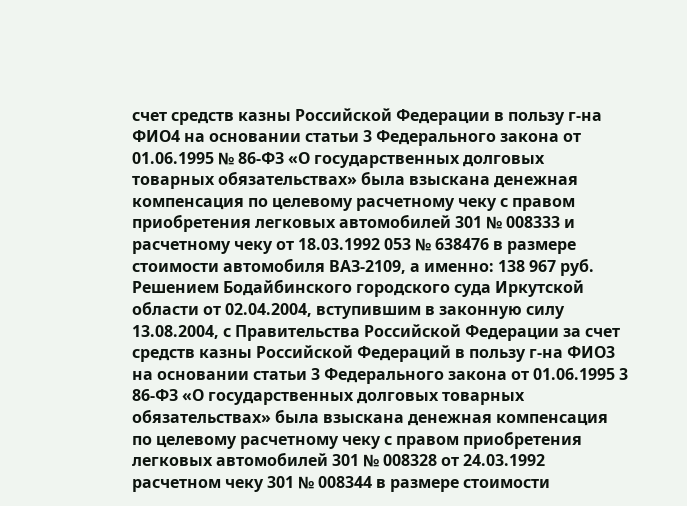счет средств казны Российской Федерации в пользу г-на ФИО4 на основании статьи 3 Федерального закона от 01.06.1995 № 86-ФЗ «О государственных долговых товарных обязательствах» была взыскана денежная компенсация по целевому расчетному чеку с правом приобретения легковых автомобилей 301 № 008333 и расчетному чеку от 18.03.1992 053 № 638476 в размере стоимости автомобиля ВАЗ-2109, а именно: 138 967 руб.
Решением Бодайбинского городского суда Иркутской области от 02.04.2004, вступившим в законную силу 13.08.2004, с Правительства Российской Федерации за счет средств казны Российской Федераций в пользу г-на ФИО3 на основании статьи 3 Федерального закона от 01.06.1995 3 86-ФЗ «О государственных долговых товарных обязательствах» была взыскана денежная компенсация по целевому расчетному чеку с правом приобретения легковых автомобилей 301 № 008328 от 24.03.1992 расчетном чеку 301 № 008344 в размере стоимости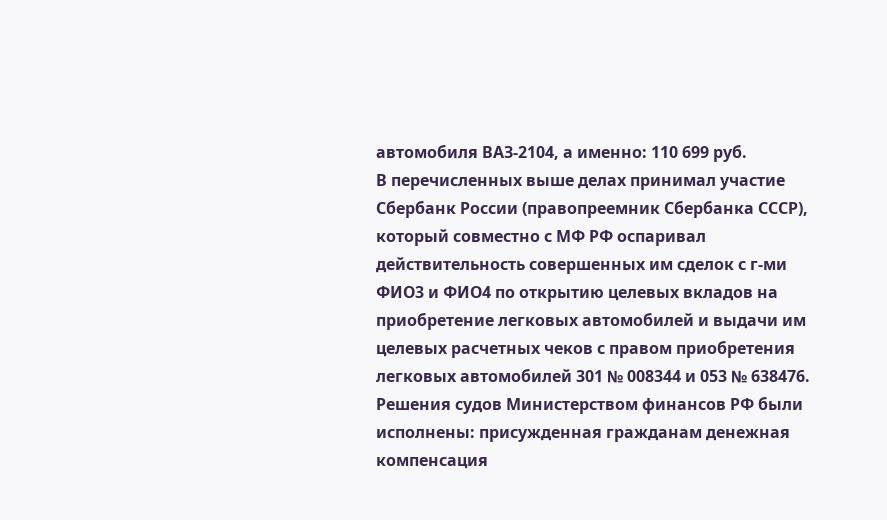автомобиля ВАЗ-2104, а именно: 110 699 руб.
В перечисленных выше делах принимал участие Сбербанк России (правопреемник Сбербанка СССР), который совместно с МФ РФ оспаривал действительность совершенных им сделок с г-ми ФИО3 и ФИО4 по открытию целевых вкладов на приобретение легковых автомобилей и выдачи им целевых расчетных чеков с правом приобретения легковых автомобилей 301 № 008344 и 053 № 638476.
Решения судов Министерством финансов РФ были исполнены: присужденная гражданам денежная компенсация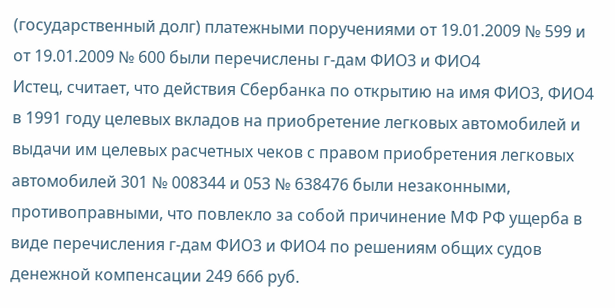(государственный долг) платежными поручениями от 19.01.2009 № 599 и от 19.01.2009 № 600 были перечислены г-дам ФИО3 и ФИО4
Истец, считает, что действия Сбербанка по открытию на имя ФИО3, ФИО4 в 1991 году целевых вкладов на приобретение легковых автомобилей и выдачи им целевых расчетных чеков с правом приобретения легковых автомобилей 301 № 008344 и 053 № 638476 были незаконными, противоправными, что повлекло за собой причинение МФ РФ ущерба в виде перечисления г-дам ФИО3 и ФИО4 по решениям общих судов денежной компенсации 249 666 руб.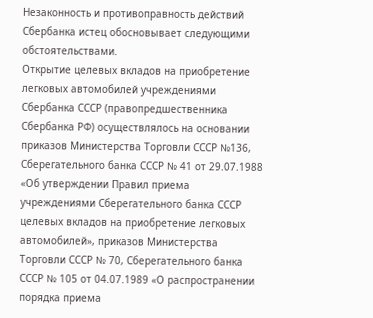Незаконность и противоправность действий Сбербанка истец обосновывает следующими обстоятельствами.
Открытие целевых вкладов на приобретение легковых автомобилей учреждениями Сбербанка СССР (правопредшественника Сбербанка РФ) осуществлялось на основании приказов Министерства Торговли СССР №136, Сберегательного банка СССР № 41 от 29.07.1988 «Об утверждении Правил приема учреждениями Сберегательного банка СССР целевых вкладов на приобретение легковых автомобилей», приказов Министерства Торговли СССР № 70, Сберегательного банка СССР № 105 от 04.07.1989 «О распространении порядка приема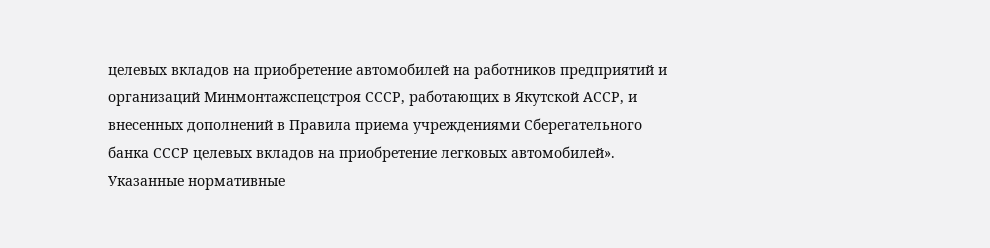целевых вкладов на приобретение автомобилей на работников предприятий и организаций Минмонтажспецстроя СССР, работающих в Якутской АССР, и внесенных дополнений в Правила приема учреждениями Сберегательного банка СССР целевых вкладов на приобретение легковых автомобилей».
Указанные нормативные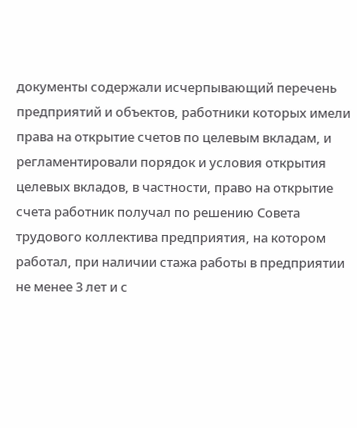документы содержали исчерпывающий перечень предприятий и объектов, работники которых имели права на открытие счетов по целевым вкладам, и регламентировали порядок и условия открытия целевых вкладов, в частности, право на открытие счета работник получал по решению Совета трудового коллектива предприятия, на котором работал, при наличии стажа работы в предприятии не менее 3 лет и с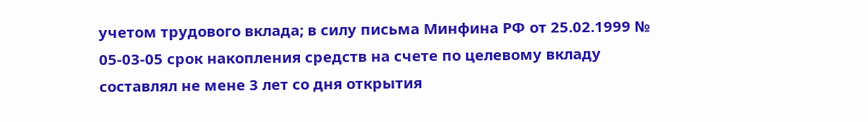учетом трудового вклада; в силу письма Минфина РФ от 25.02.1999 № 05-03-05 срок накопления средств на счете по целевому вкладу составлял не мене 3 лет со дня открытия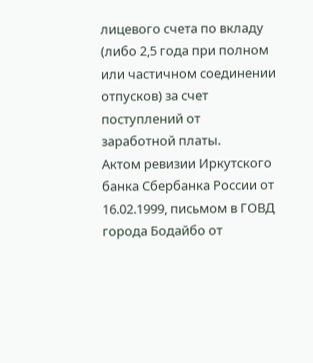лицевого счета по вкладу (либо 2,5 года при полном или частичном соединении отпусков) за счет поступлений от заработной платы.
Актом ревизии Иркутского банка Сбербанка России от 16.02.1999, письмом в ГОВД города Бодайбо от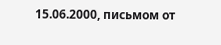15.06.2000, письмом от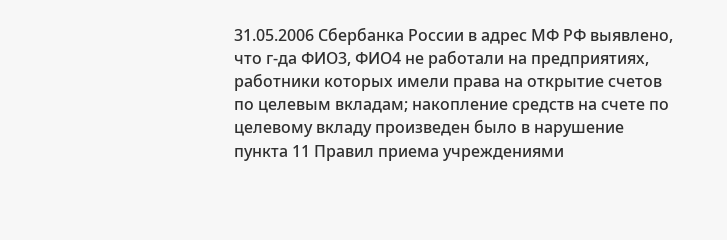31.05.2006 Сбербанка России в адрес МФ РФ выявлено, что г-да ФИО3, ФИО4 не работали на предприятиях, работники которых имели права на открытие счетов по целевым вкладам; накопление средств на счете по целевому вкладу произведен было в нарушение пункта 11 Правил приема учреждениями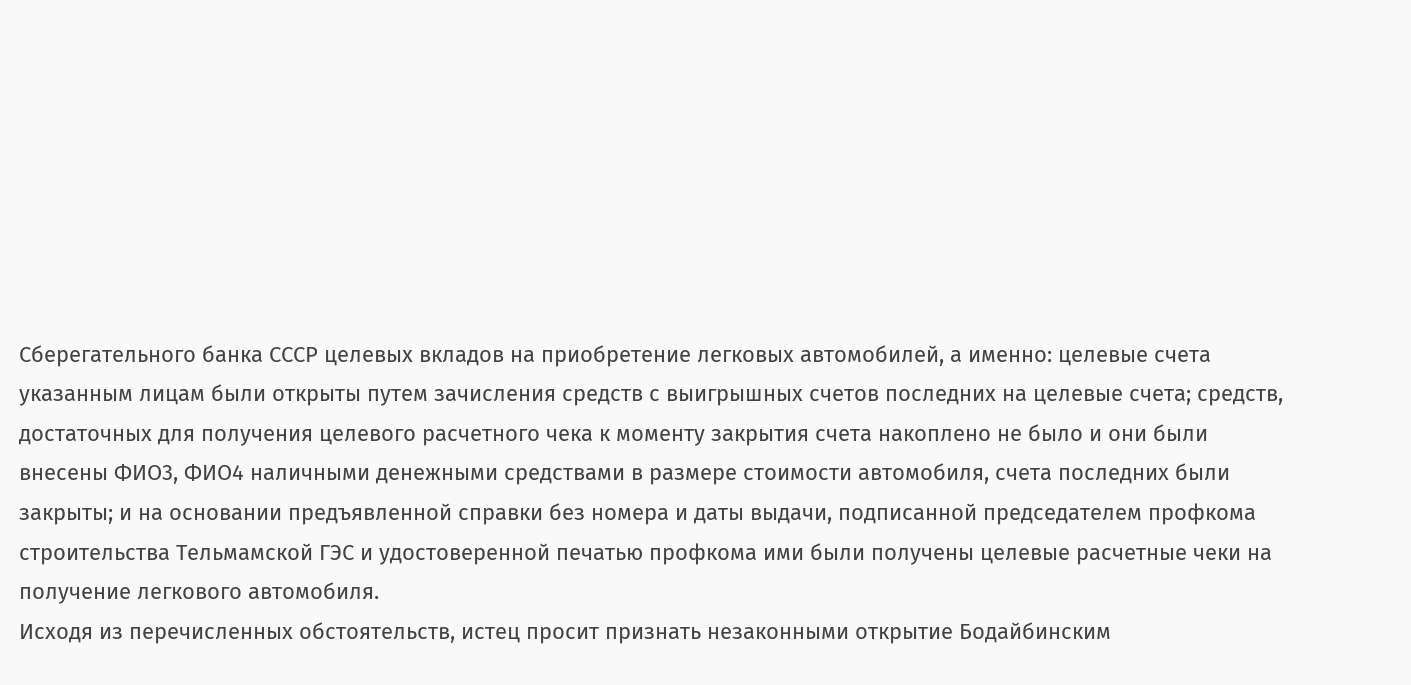Сберегательного банка СССР целевых вкладов на приобретение легковых автомобилей, а именно: целевые счета указанным лицам были открыты путем зачисления средств с выигрышных счетов последних на целевые счета; средств, достаточных для получения целевого расчетного чека к моменту закрытия счета накоплено не было и они были внесены ФИО3, ФИО4 наличными денежными средствами в размере стоимости автомобиля, счета последних были закрыты; и на основании предъявленной справки без номера и даты выдачи, подписанной председателем профкома строительства Тельмамской ГЭС и удостоверенной печатью профкома ими были получены целевые расчетные чеки на получение легкового автомобиля.
Исходя из перечисленных обстоятельств, истец просит признать незаконными открытие Бодайбинским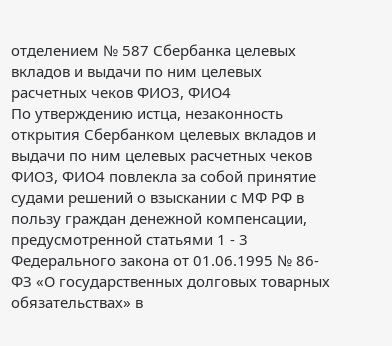отделением № 587 Сбербанка целевых вкладов и выдачи по ним целевых расчетных чеков ФИО3, ФИО4
По утверждению истца, незаконность открытия Сбербанком целевых вкладов и выдачи по ним целевых расчетных чеков ФИО3, ФИО4 повлекла за собой принятие судами решений о взыскании с МФ РФ в пользу граждан денежной компенсации, предусмотренной статьями 1 - 3 Федерального закона от 01.06.1995 № 86-ФЗ «О государственных долговых товарных обязательствах» в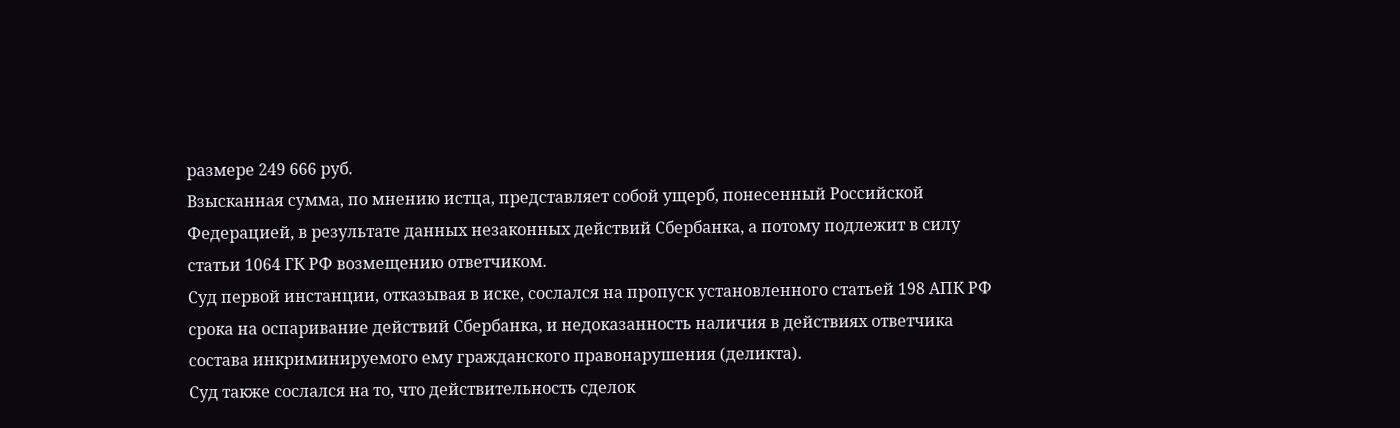размере 249 666 руб.
Взысканная сумма, по мнению истца, представляет собой ущерб, понесенный Российской Федерацией, в результате данных незаконных действий Сбербанка, а потому подлежит в силу статьи 1064 ГК РФ возмещению ответчиком.
Суд первой инстанции, отказывая в иске, сослался на пропуск установленного статьей 198 АПК РФ срока на оспаривание действий Сбербанка, и недоказанность наличия в действиях ответчика состава инкриминируемого ему гражданского правонарушения (деликта).
Суд также сослался на то, что действительность сделок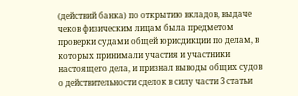(действий банка) по открытию вкладов, выдаче чеков физическим лицам была предметом проверки судами общей юрисдикции по делам, в которых принимали участия и участники настоящего дела, и признал выводы общих судов о действительности сделок в силу части 3 статьи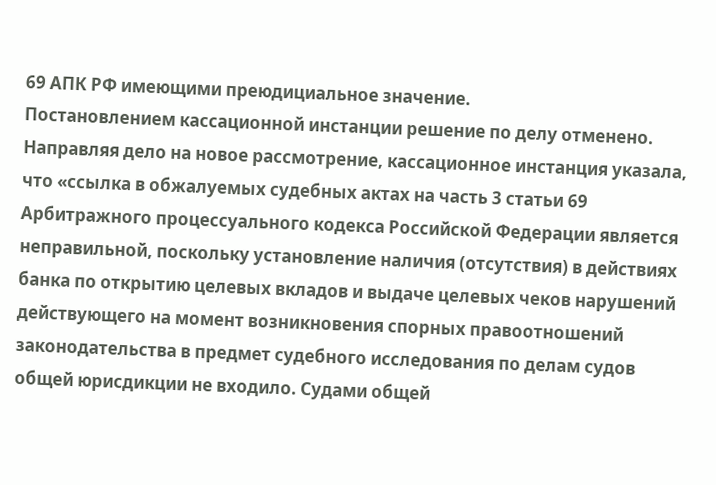69 АПК РФ имеющими преюдициальное значение.
Постановлением кассационной инстанции решение по делу отменено.
Направляя дело на новое рассмотрение, кассационное инстанция указала, что «ссылка в обжалуемых судебных актах на часть 3 статьи 69 Арбитражного процессуального кодекса Российской Федерации является неправильной, поскольку установление наличия (отсутствия) в действиях банка по открытию целевых вкладов и выдаче целевых чеков нарушений действующего на момент возникновения спорных правоотношений законодательства в предмет судебного исследования по делам судов общей юрисдикции не входило. Судами общей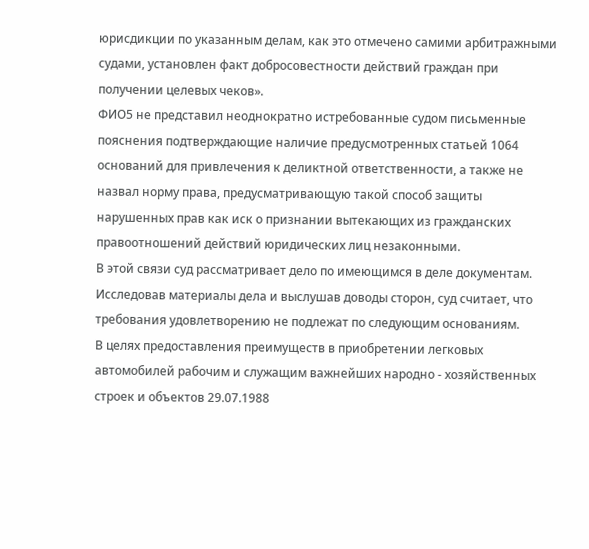юрисдикции по указанным делам, как это отмечено самими арбитражными судами, установлен факт добросовестности действий граждан при получении целевых чеков».
ФИО5 не представил неоднократно истребованные судом письменные пояснения подтверждающие наличие предусмотренных статьей 1064 оснований для привлечения к деликтной ответственности, а также не назвал норму права, предусматривающую такой способ защиты нарушенных прав как иск о признании вытекающих из гражданских правоотношений действий юридических лиц незаконными.
В этой связи суд рассматривает дело по имеющимся в деле документам.
Исследовав материалы дела и выслушав доводы сторон, суд считает, что требования удовлетворению не подлежат по следующим основаниям.
В целях предоставления преимуществ в приобретении легковых автомобилей рабочим и служащим важнейших народно - хозяйственных строек и объектов 29.07.1988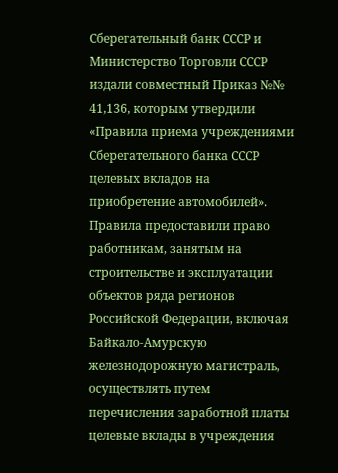Сберегательный банк СССР и Министерство Торговли СССР издали совместный Приказ №№ 41,136, которым утвердили «Правила приема учреждениями Сберегательного банка СССР целевых вкладов на приобретение автомобилей».
Правила предоставили право работникам, занятым на строительстве и эксплуатации объектов ряда регионов Российской Федерации, включая Байкало-Амурскую железнодорожную магистраль, осуществлять путем перечисления заработной платы целевые вклады в учреждения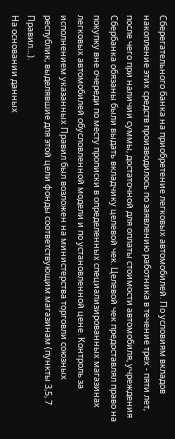Сберегательного банка на приобретение легковых автомобилей. По условиям вкладов накопление этих средств производилось по заявлению работника в течение трех - пяти лет, после чего при наличии суммы, достаточной для оплаты стоимости автомобиля, учреждения Сбербанка обязаны были выдать вкладчику целевой чек. Целевой чек предоставлял право на покупку вне очереди по месту прописки в определенных специализированных магазинах легковых автомобилей обусловленной модели и по установленной цене. Контроль за исполнением указанных Правил был возложен на министерства торговли союзных республик, выделявшие для этой цели фонды соответствующим магазинам (пункты 3,5, 7 Правил…).
На основании данных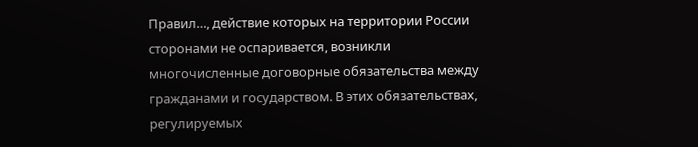Правил…, действие которых на территории России сторонами не оспаривается, возникли многочисленные договорные обязательства между гражданами и государством. В этих обязательствах, регулируемых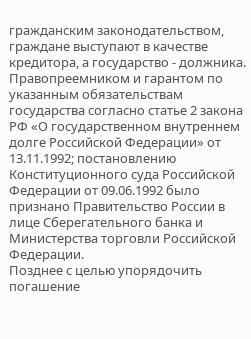гражданским законодательством, граждане выступают в качестве кредитора, а государство - должника.
Правопреемником и гарантом по указанным обязательствам государства согласно статье 2 закона РФ «О государственном внутреннем долге Российской Федерации» от 13.11.1992; постановлению Конституционного суда Российской Федерации от 09.06.1992 было признано Правительство России в лице Сберегательного банка и Министерства торговли Российской Федерации.
Позднее с целью упорядочить погашение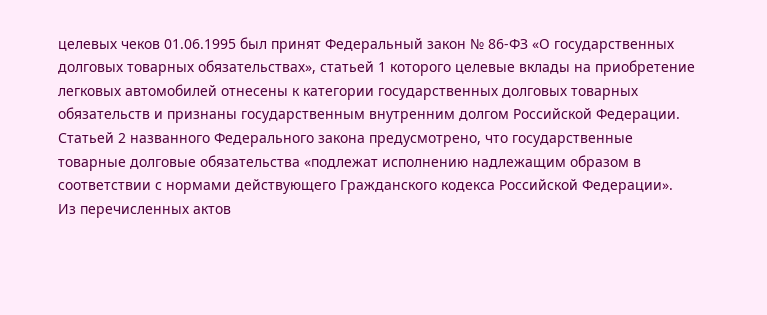целевых чеков 01.06.1995 был принят Федеральный закон № 86-ФЗ «О государственных долговых товарных обязательствах», статьей 1 которого целевые вклады на приобретение легковых автомобилей отнесены к категории государственных долговых товарных обязательств и признаны государственным внутренним долгом Российской Федерации.
Статьей 2 названного Федерального закона предусмотрено, что государственные товарные долговые обязательства «подлежат исполнению надлежащим образом в соответствии с нормами действующего Гражданского кодекса Российской Федерации».
Из перечисленных актов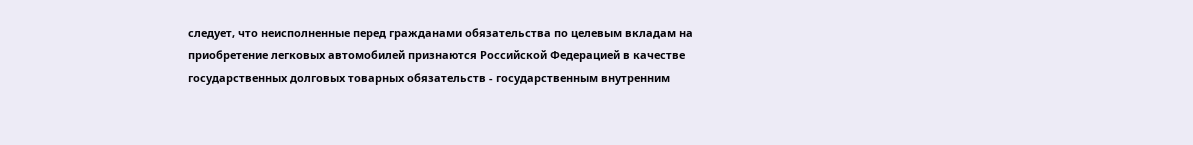следует, что неисполненные перед гражданами обязательства по целевым вкладам на приобретение легковых автомобилей признаются Российской Федерацией в качестве государственных долговых товарных обязательств - государственным внутренним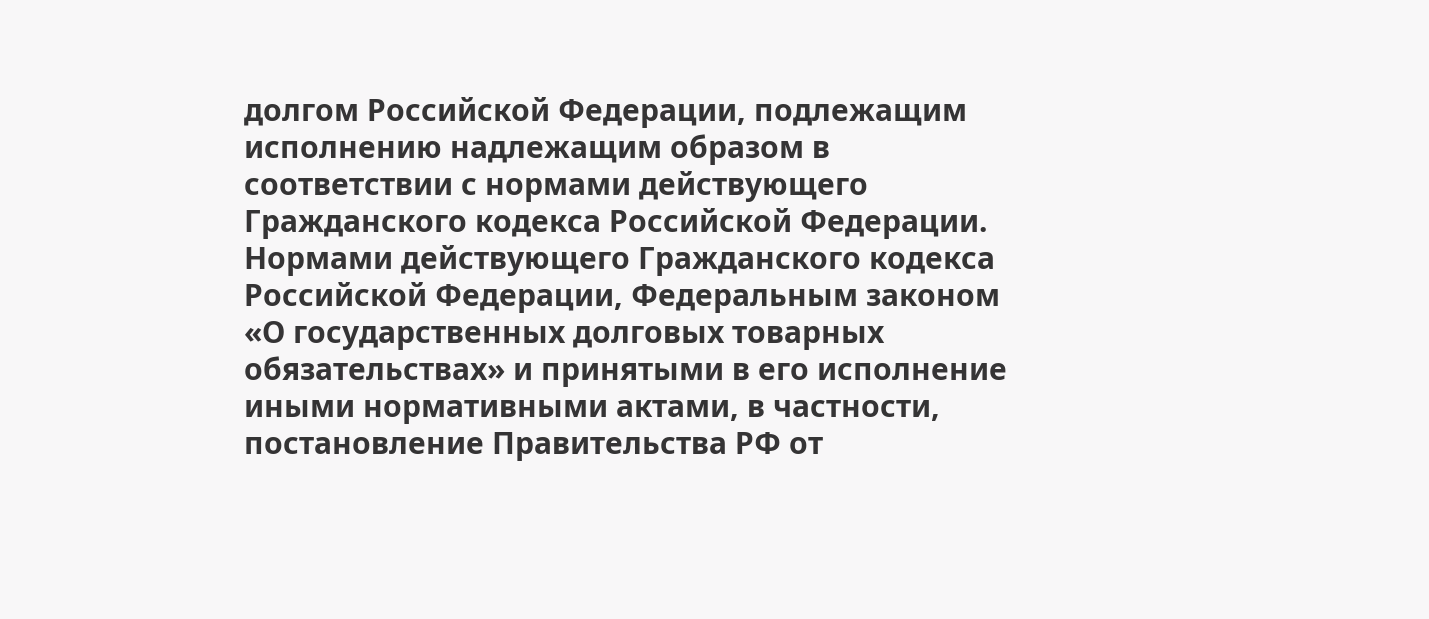долгом Российской Федерации, подлежащим исполнению надлежащим образом в соответствии с нормами действующего Гражданского кодекса Российской Федерации.
Нормами действующего Гражданского кодекса Российской Федерации, Федеральным законом «О государственных долговых товарных обязательствах» и принятыми в его исполнение иными нормативными актами, в частности, постановление Правительства РФ от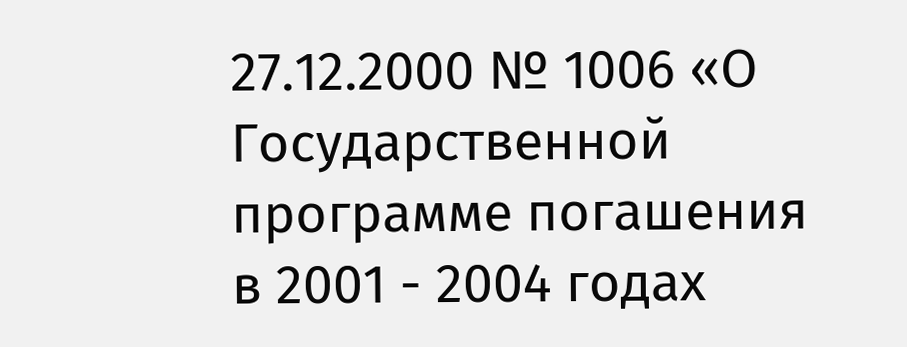27.12.2000 № 1006 «О Государственной программе погашения в 2001 - 2004 годах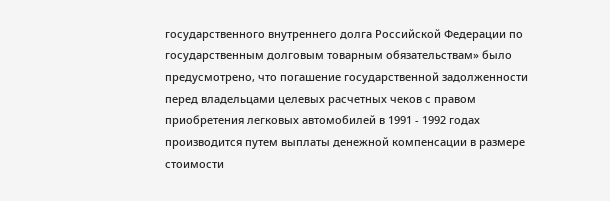государственного внутреннего долга Российской Федерации по государственным долговым товарным обязательствам» было предусмотрено, что погашение государственной задолженности перед владельцами целевых расчетных чеков с правом приобретения легковых автомобилей в 1991 - 1992 годах производится путем выплаты денежной компенсации в размере стоимости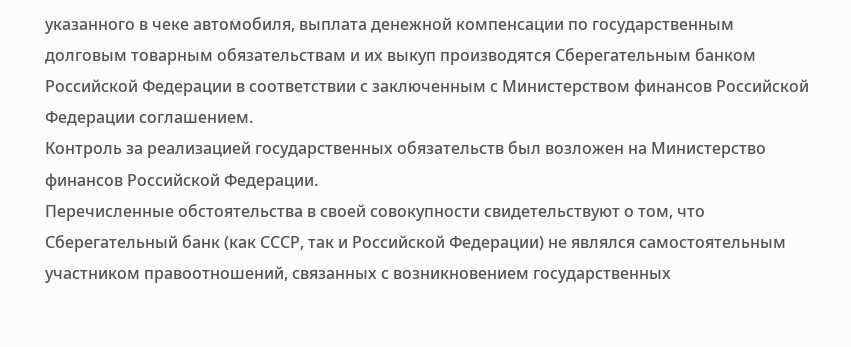указанного в чеке автомобиля, выплата денежной компенсации по государственным долговым товарным обязательствам и их выкуп производятся Сберегательным банком Российской Федерации в соответствии с заключенным с Министерством финансов Российской Федерации соглашением.
Контроль за реализацией государственных обязательств был возложен на Министерство финансов Российской Федерации.
Перечисленные обстоятельства в своей совокупности свидетельствуют о том, что Сберегательный банк (как СССР, так и Российской Федерации) не являлся самостоятельным участником правоотношений, связанных с возникновением государственных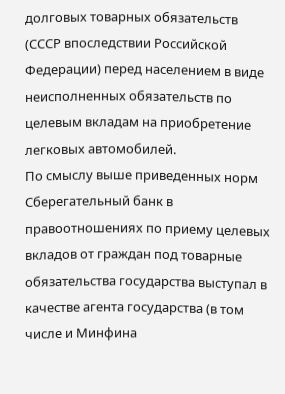долговых товарных обязательств (СССР впоследствии Российской Федерации) перед населением в виде неисполненных обязательств по целевым вкладам на приобретение легковых автомобилей.
По смыслу выше приведенных норм Сберегательный банк в правоотношениях по приему целевых вкладов от граждан под товарные обязательства государства выступал в качестве агента государства (в том числе и Минфина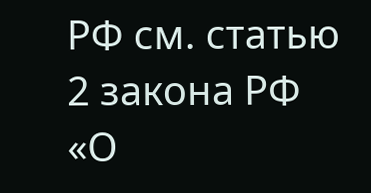РФ см. статью 2 закона РФ «О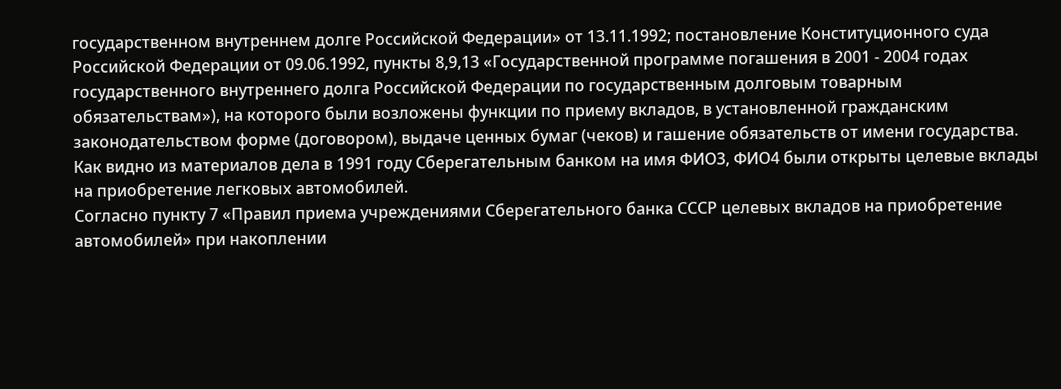государственном внутреннем долге Российской Федерации» от 13.11.1992; постановление Конституционного суда Российской Федерации от 09.06.1992, пункты 8,9,13 «Государственной программе погашения в 2001 - 2004 годах государственного внутреннего долга Российской Федерации по государственным долговым товарным обязательствам»), на которого были возложены функции по приему вкладов, в установленной гражданским законодательством форме (договором), выдаче ценных бумаг (чеков) и гашение обязательств от имени государства.
Как видно из материалов дела в 1991 году Сберегательным банком на имя ФИО3, ФИО4 были открыты целевые вклады на приобретение легковых автомобилей.
Согласно пункту 7 «Правил приема учреждениями Сберегательного банка СССР целевых вкладов на приобретение автомобилей» при накоплении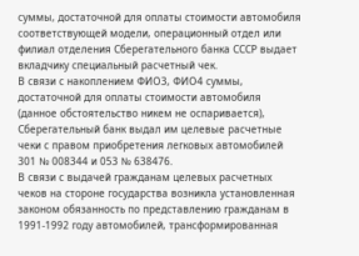суммы, достаточной для оплаты стоимости автомобиля соответствующей модели, операционный отдел или филиал отделения Сберегательного банка СССР выдает вкладчику специальный расчетный чек.
В связи с накоплением ФИО3, ФИО4 суммы, достаточной для оплаты стоимости автомобиля (данное обстоятельство никем не оспаривается), Сберегательный банк выдал им целевые расчетные чеки с правом приобретения легковых автомобилей 301 № 008344 и 053 № 638476.
В связи с выдачей гражданам целевых расчетных чеков на стороне государства возникла установленная законом обязанность по представлению гражданам в 1991-1992 году автомобилей, трансформированная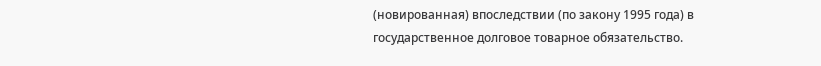(новированная) впоследствии (по закону 1995 года) в государственное долговое товарное обязательство.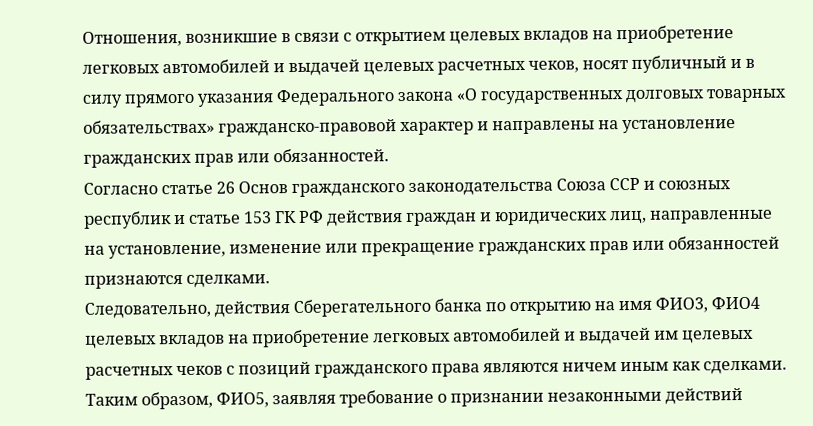Отношения, возникшие в связи с открытием целевых вкладов на приобретение легковых автомобилей и выдачей целевых расчетных чеков, носят публичный и в силу прямого указания Федерального закона «О государственных долговых товарных обязательствах» гражданско-правовой характер и направлены на установление гражданских прав или обязанностей.
Согласно статье 26 Основ гражданского законодательства Союза ССР и союзных республик и статье 153 ГК РФ действия граждан и юридических лиц, направленные на установление, изменение или прекращение гражданских прав или обязанностей признаются сделками.
Следовательно, действия Сберегательного банка по открытию на имя ФИО3, ФИО4 целевых вкладов на приобретение легковых автомобилей и выдачей им целевых расчетных чеков с позиций гражданского права являются ничем иным как сделками.
Таким образом, ФИО5, заявляя требование о признании незаконными действий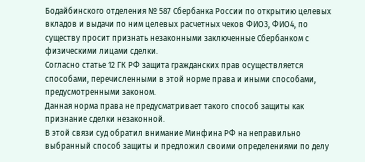Бодайбинского отделения № 587 Сбербанка России по открытию целевых вкладов и выдачи по ним целевых расчетных чеков ФИО3, ФИО4, по существу просит признать незаконными заключенные Сбербанком с физическими лицами сделки.
Согласно статье 12 ГК РФ защита гражданских прав осуществляется способами, перечисленными в этой норме права и иными способами, предусмотренными законом.
Данная норма права не предусматривает такого способ защиты как признание сделки незаконной.
В этой связи суд обратил внимание Минфина РФ на неправильно выбранный способ защиты и предложил своими определениями по делу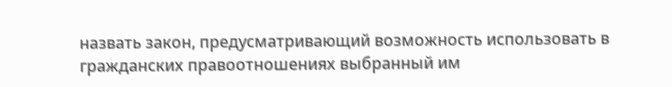назвать закон, предусматривающий возможность использовать в гражданских правоотношениях выбранный им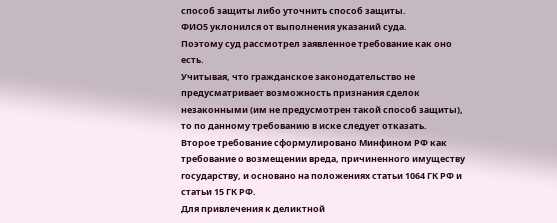способ защиты либо уточнить способ защиты.
ФИО5 уклонился от выполнения указаний суда.
Поэтому суд рассмотрел заявленное требование как оно есть.
Учитывая, что гражданское законодательство не предусматривает возможность признания сделок незаконными (им не предусмотрен такой способ защиты), то по данному требованию в иске следует отказать.
Второе требование сформулировано Минфином РФ как требование о возмещении вреда, причиненного имуществу государству, и основано на положениях статьи 1064 ГК РФ и статьи 15 ГК РФ.
Для привлечения к деликтной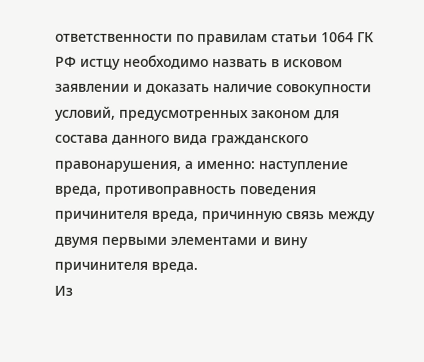ответственности по правилам статьи 1064 ГК РФ истцу необходимо назвать в исковом заявлении и доказать наличие совокупности условий, предусмотренных законом для состава данного вида гражданского правонарушения, а именно: наступление вреда, противоправность поведения причинителя вреда, причинную связь между двумя первыми элементами и вину причинителя вреда.
Из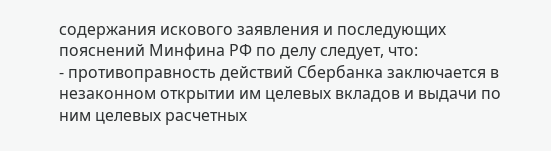содержания искового заявления и последующих пояснений Минфина РФ по делу следует, что:
- противоправность действий Сбербанка заключается в незаконном открытии им целевых вкладов и выдачи по ним целевых расчетных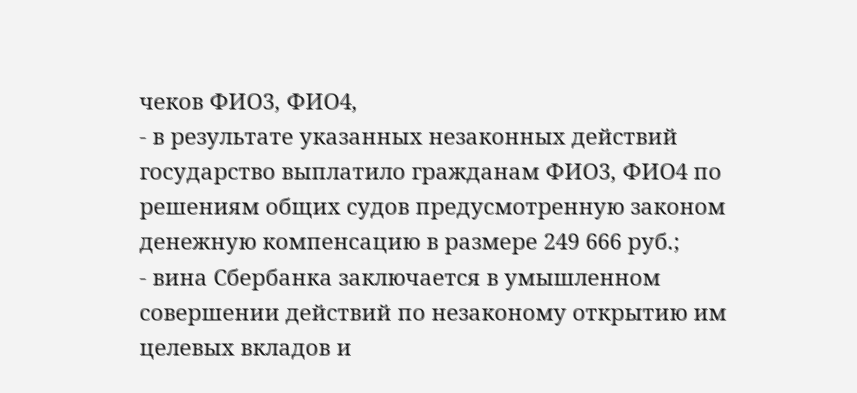чеков ФИО3, ФИО4,
- в результате указанных незаконных действий государство выплатило гражданам ФИО3, ФИО4 по решениям общих судов предусмотренную законом денежную компенсацию в размере 249 666 руб.;
- вина Сбербанка заключается в умышленном совершении действий по незаконому открытию им целевых вкладов и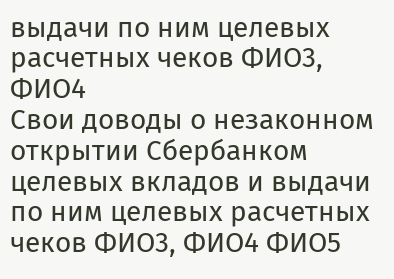выдачи по ним целевых расчетных чеков ФИО3, ФИО4
Свои доводы о незаконном открытии Сбербанком целевых вкладов и выдачи по ним целевых расчетных чеков ФИО3, ФИО4 ФИО5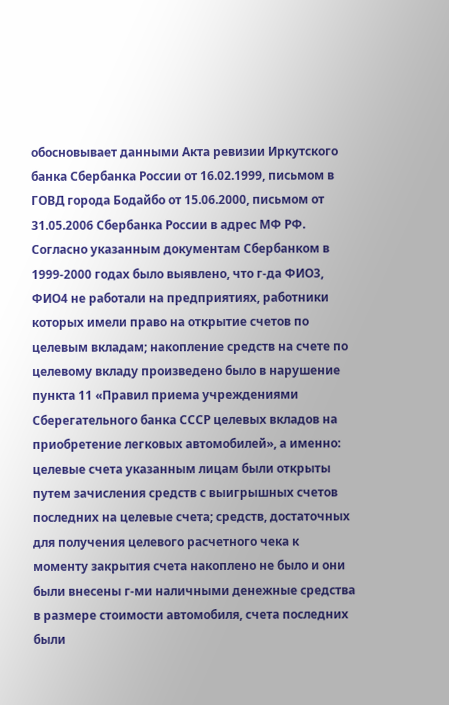обосновывает данными Акта ревизии Иркутского банка Сбербанка России от 16.02.1999, письмом в ГОВД города Бодайбо от 15.06.2000, письмом от 31.05.2006 Сбербанка России в адрес МФ РФ.
Согласно указанным документам Сбербанком в 1999-2000 годах было выявлено, что г-да ФИО3, ФИО4 не работали на предприятиях, работники которых имели право на открытие счетов по целевым вкладам; накопление средств на счете по целевому вкладу произведено было в нарушение пункта 11 «Правил приема учреждениями Сберегательного банка СССР целевых вкладов на приобретение легковых автомобилей», а именно: целевые счета указанным лицам были открыты путем зачисления средств с выигрышных счетов последних на целевые счета; средств, достаточных для получения целевого расчетного чека к моменту закрытия счета накоплено не было и они были внесены г-ми наличными денежные средства в размере стоимости автомобиля, счета последних были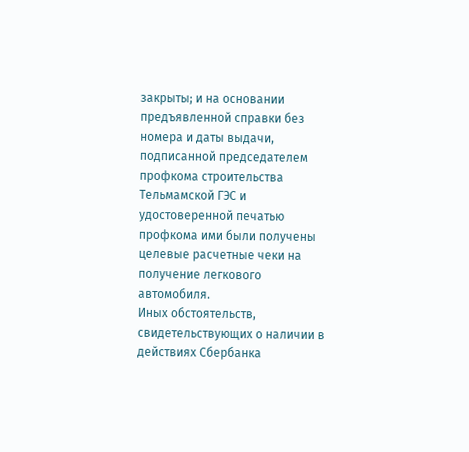закрыты; и на основании предъявленной справки без номера и даты выдачи, подписанной председателем профкома строительства Тельмамской ГЭС и удостоверенной печатью профкома ими были получены целевые расчетные чеки на получение легкового автомобиля.
Иных обстоятельств, свидетельствующих о наличии в действиях Сбербанка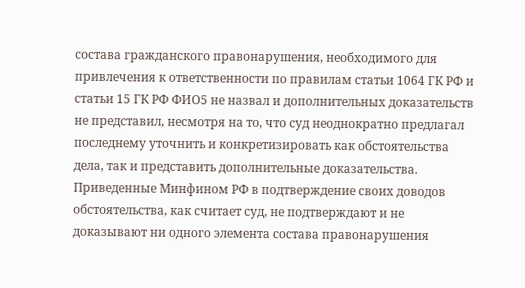состава гражданского правонарушения, необходимого для привлечения к ответственности по правилам статьи 1064 ГК РФ и статьи 15 ГК РФ ФИО5 не назвал и дополнительных доказательств не представил, несмотря на то, что суд неоднократно предлагал последнему уточнить и конкретизировать как обстоятельства дела, так и представить дополнительные доказательства.
Приведенные Минфином РФ в подтверждение своих доводов обстоятельства, как считает суд, не подтверждают и не доказывают ни одного элемента состава правонарушения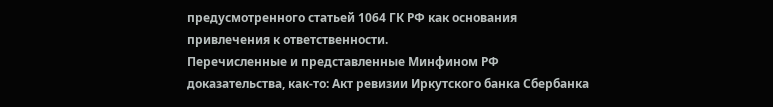предусмотренного статьей 1064 ГК РФ как основания привлечения к ответственности.
Перечисленные и представленные Минфином РФ доказательства, как-то: Акт ревизии Иркутского банка Сбербанка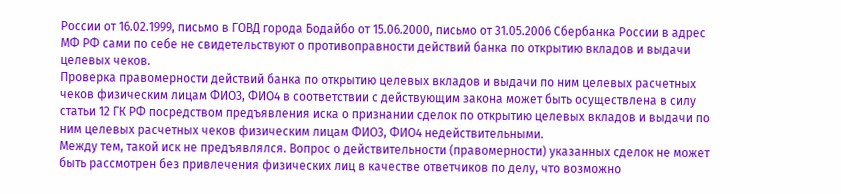России от 16.02.1999, письмо в ГОВД города Бодайбо от 15.06.2000, письмо от 31.05.2006 Сбербанка России в адрес МФ РФ сами по себе не свидетельствуют о противоправности действий банка по открытию вкладов и выдачи целевых чеков.
Проверка правомерности действий банка по открытию целевых вкладов и выдачи по ним целевых расчетных чеков физическим лицам ФИО3, ФИО4 в соответствии с действующим закона может быть осуществлена в силу статьи 12 ГК РФ посредством предъявления иска о признании сделок по открытию целевых вкладов и выдачи по ним целевых расчетных чеков физическим лицам ФИО3, ФИО4 недействительными.
Между тем, такой иск не предъявлялся. Вопрос о действительности (правомерности) указанных сделок не может быть рассмотрен без привлечения физических лиц в качестве ответчиков по делу, что возможно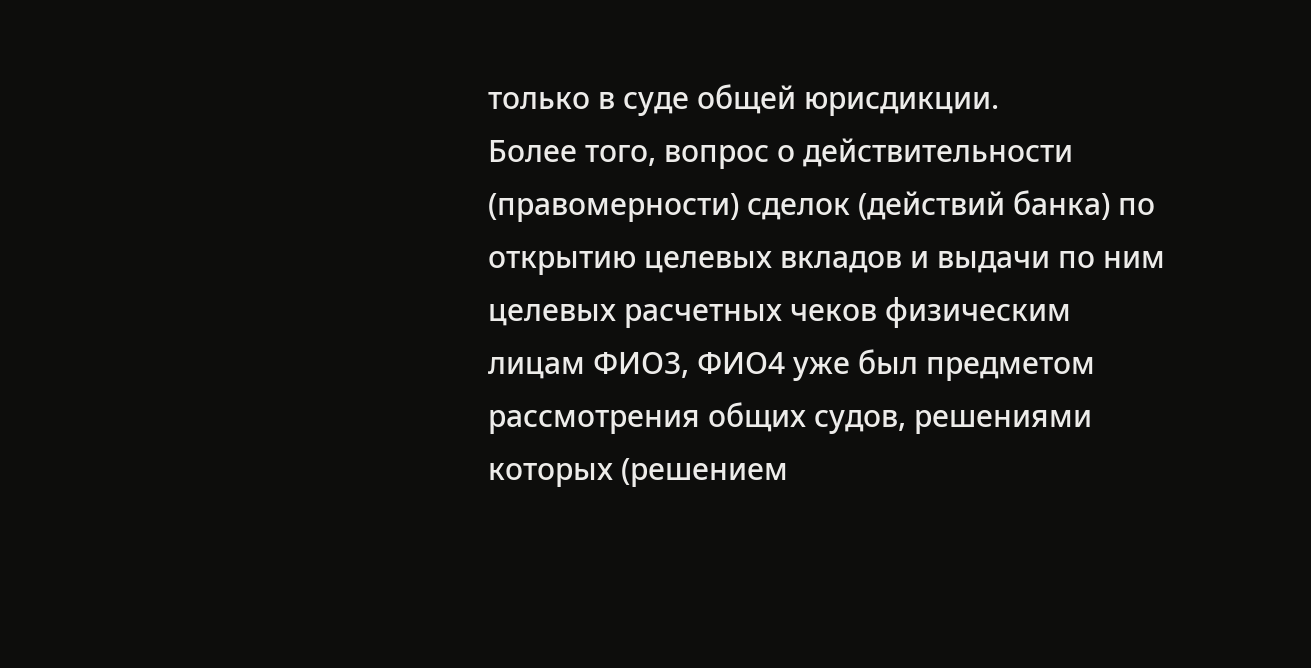только в суде общей юрисдикции.
Более того, вопрос о действительности (правомерности) сделок (действий банка) по открытию целевых вкладов и выдачи по ним целевых расчетных чеков физическим лицам ФИО3, ФИО4 уже был предметом рассмотрения общих судов, решениями которых (решением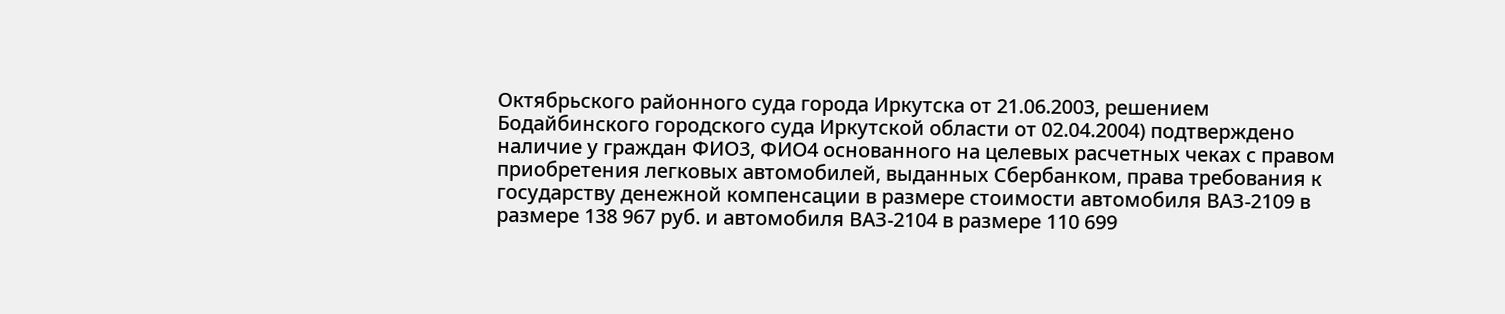Октябрьского районного суда города Иркутска от 21.06.2003, решением Бодайбинского городского суда Иркутской области от 02.04.2004) подтверждено наличие у граждан ФИО3, ФИО4 основанного на целевых расчетных чеках с правом приобретения легковых автомобилей, выданных Сбербанком, права требования к государству денежной компенсации в размере стоимости автомобиля ВАЗ-2109 в размере 138 967 руб. и автомобиля ВАЗ-2104 в размере 110 699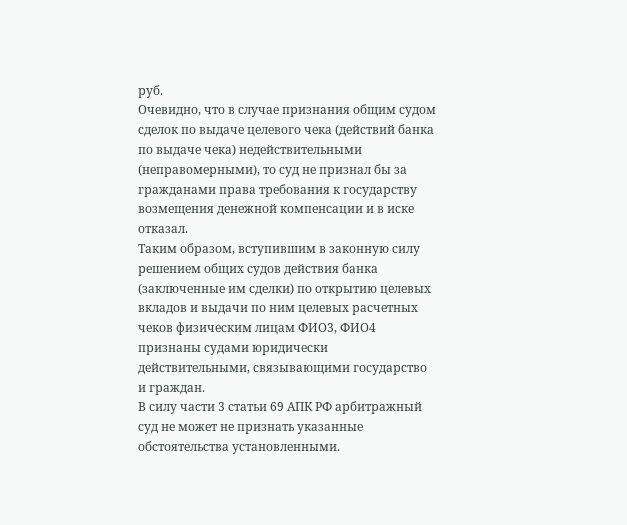руб.
Очевидно, что в случае признания общим судом сделок по выдаче целевого чека (действий банка по выдаче чека) недействительными (неправомерными), то суд не признал бы за гражданами права требования к государству возмещения денежной компенсации и в иске отказал.
Таким образом, вступившим в законную силу решением общих судов действия банка (заключенные им сделки) по открытию целевых вкладов и выдачи по ним целевых расчетных чеков физическим лицам ФИО3, ФИО4 признаны судами юридически действительными, связывающими государство и граждан.
В силу части 3 статьи 69 АПК РФ арбитражный суд не может не признать указанные обстоятельства установленными.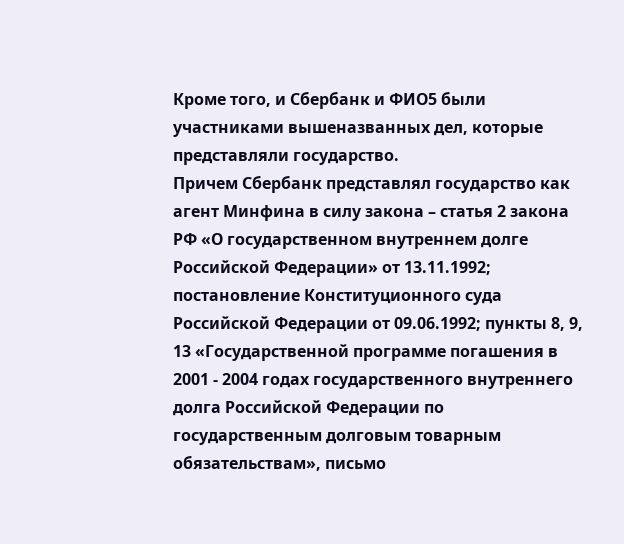Кроме того, и Сбербанк и ФИО5 были участниками вышеназванных дел, которые представляли государство.
Причем Сбербанк представлял государство как агент Минфина в силу закона – статья 2 закона РФ «О государственном внутреннем долге Российской Федерации» от 13.11.1992; постановление Конституционного суда Российской Федерации от 09.06.1992; пункты 8, 9, 13 «Государственной программе погашения в 2001 - 2004 годах государственного внутреннего долга Российской Федерации по государственным долговым товарным обязательствам», письмо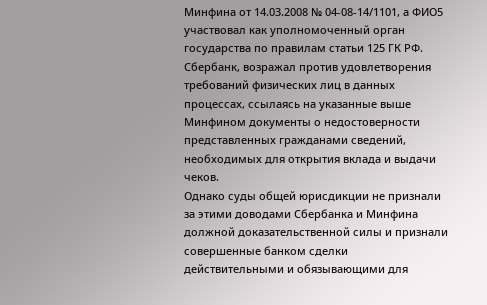Минфина от 14.03.2008 № 04-08-14/1101, а ФИО5 участвовал как уполномоченный орган государства по правилам статьи 125 ГК РФ.
Сбербанк, возражал против удовлетворения требований физических лиц в данных процессах, ссылаясь на указанные выше Минфином документы о недостоверности представленных гражданами сведений, необходимых для открытия вклада и выдачи чеков.
Однако суды общей юрисдикции не признали за этими доводами Сбербанка и Минфина должной доказательственной силы и признали совершенные банком сделки действительными и обязывающими для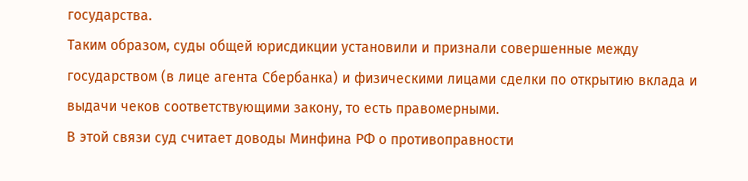государства.
Таким образом, суды общей юрисдикции установили и признали совершенные между государством (в лице агента Сбербанка) и физическими лицами сделки по открытию вклада и выдачи чеков соответствующими закону, то есть правомерными.
В этой связи суд считает доводы Минфина РФ о противоправности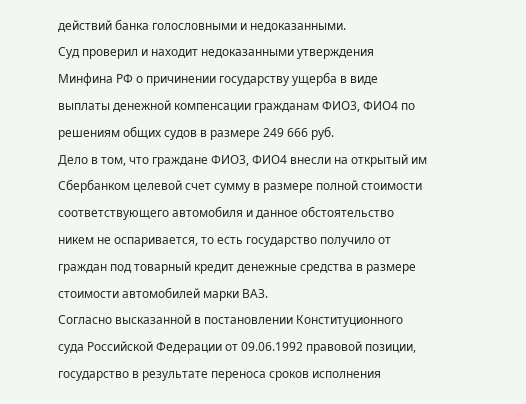действий банка голословными и недоказанными.
Суд проверил и находит недоказанными утверждения Минфина РФ о причинении государству ущерба в виде выплаты денежной компенсации гражданам ФИО3, ФИО4 по решениям общих судов в размере 249 666 руб.
Дело в том, что граждане ФИО3, ФИО4 внесли на открытый им Сбербанком целевой счет сумму в размере полной стоимости соответствующего автомобиля и данное обстоятельство никем не оспаривается, то есть государство получило от граждан под товарный кредит денежные средства в размере стоимости автомобилей марки ВАЗ.
Согласно высказанной в постановлении Конституционного суда Российской Федерации от 09.06.1992 правовой позиции, государство в результате переноса сроков исполнения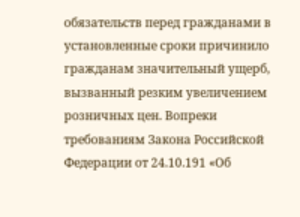обязательств перед гражданами в установленные сроки причинило гражданам значительный ущерб, вызванный резким увеличением розничных цен. Вопреки требованиям Закона Российской Федерации от 24.10.191 «Об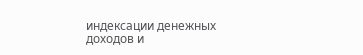индексации денежных доходов и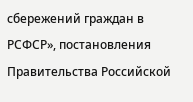сбережений граждан в РСФСР», постановления Правительства Российской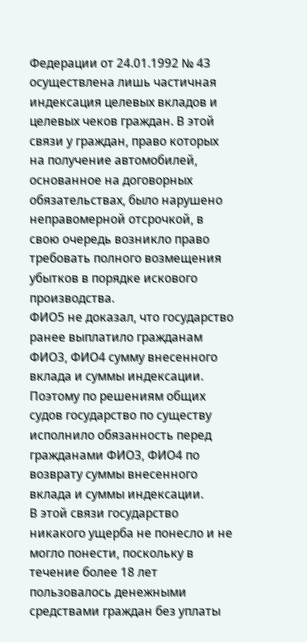Федерации от 24.01.1992 № 43 осуществлена лишь частичная индексация целевых вкладов и целевых чеков граждан. В этой связи у граждан, право которых на получение автомобилей, основанное на договорных обязательствах, было нарушено неправомерной отсрочкой, в свою очередь возникло право требовать полного возмещения убытков в порядке искового производства.
ФИО5 не доказал, что государство ранее выплатило гражданам ФИО3, ФИО4 сумму внесенного вклада и суммы индексации.
Поэтому по решениям общих судов государство по существу исполнило обязанность перед гражданами ФИО3, ФИО4 по возврату суммы внесенного вклада и суммы индексации.
В этой связи государство никакого ущерба не понесло и не могло понести, поскольку в течение более 18 лет пользовалось денежными средствами граждан без уплаты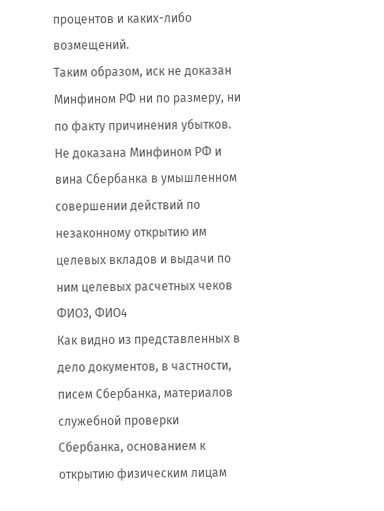процентов и каких-либо возмещений.
Таким образом, иск не доказан Минфином РФ ни по размеру, ни по факту причинения убытков.
Не доказана Минфином РФ и вина Сбербанка в умышленном совершении действий по незаконному открытию им целевых вкладов и выдачи по ним целевых расчетных чеков ФИО3, ФИО4
Как видно из представленных в дело документов, в частности, писем Сбербанка, материалов служебной проверки Сбербанка, основанием к открытию физическим лицам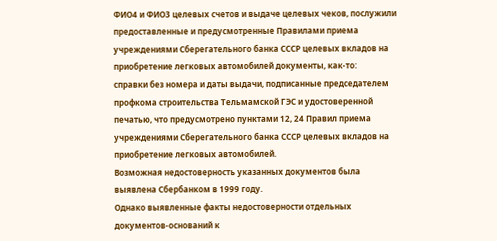ФИО4 и ФИО3 целевых счетов и выдаче целевых чеков, послужили предоставленные и предусмотренные Правилами приема учреждениями Сберегательного банка СССР целевых вкладов на приобретение легковых автомобилей документы, как-то:
справки без номера и даты выдачи, подписанные председателем профкома строительства Тельмамской ГЭС и удостоверенной печатью, что предусмотрено пунктами 12, 24 Правил приема учреждениями Сберегательного банка СССР целевых вкладов на приобретение легковых автомобилей.
Возможная недостоверность указанных документов была выявлена Сбербанком в 1999 году.
Однако выявленные факты недостоверности отдельных документов-оснований к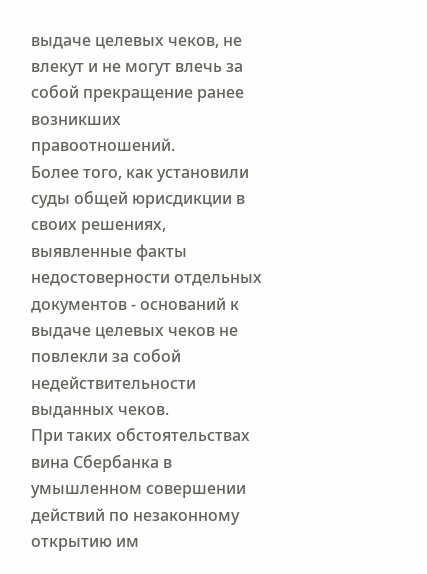выдаче целевых чеков, не влекут и не могут влечь за собой прекращение ранее возникших правоотношений.
Более того, как установили суды общей юрисдикции в своих решениях, выявленные факты недостоверности отдельных документов - оснований к выдаче целевых чеков не повлекли за собой недействительности выданных чеков.
При таких обстоятельствах вина Сбербанка в умышленном совершении действий по незаконному открытию им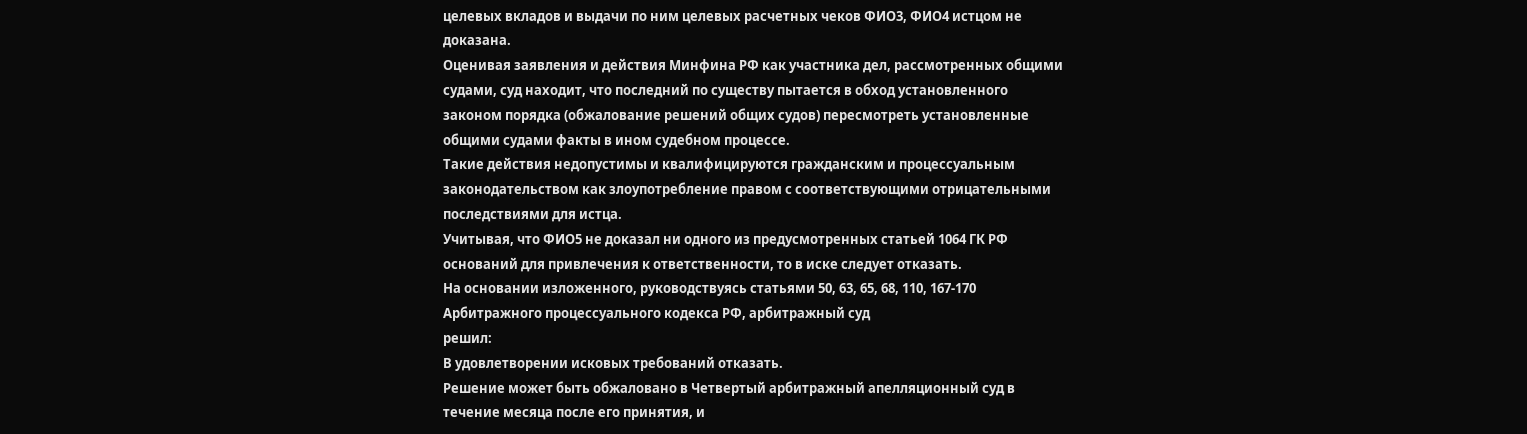целевых вкладов и выдачи по ним целевых расчетных чеков ФИО3, ФИО4 истцом не доказана.
Оценивая заявления и действия Минфина РФ как участника дел, рассмотренных общими судами, суд находит, что последний по существу пытается в обход установленного законом порядка (обжалование решений общих судов) пересмотреть установленные общими судами факты в ином судебном процессе.
Такие действия недопустимы и квалифицируются гражданским и процессуальным законодательством как злоупотребление правом с соответствующими отрицательными последствиями для истца.
Учитывая, что ФИО5 не доказал ни одного из предусмотренных статьей 1064 ГК РФ оснований для привлечения к ответственности, то в иске следует отказать.
На основании изложенного, руководствуясь статьями 50, 63, 65, 68, 110, 167-170 Арбитражного процессуального кодекса РФ, арбитражный суд
решил:
В удовлетворении исковых требований отказать.
Решение может быть обжаловано в Четвертый арбитражный апелляционный суд в течение месяца после его принятия, и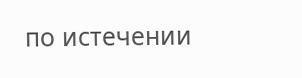по истечении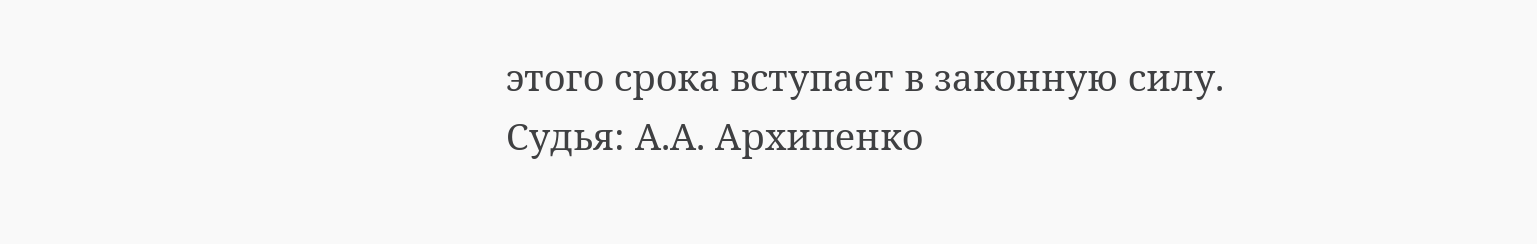этого срока вступает в законную силу.
Судья: А.А. Архипенко